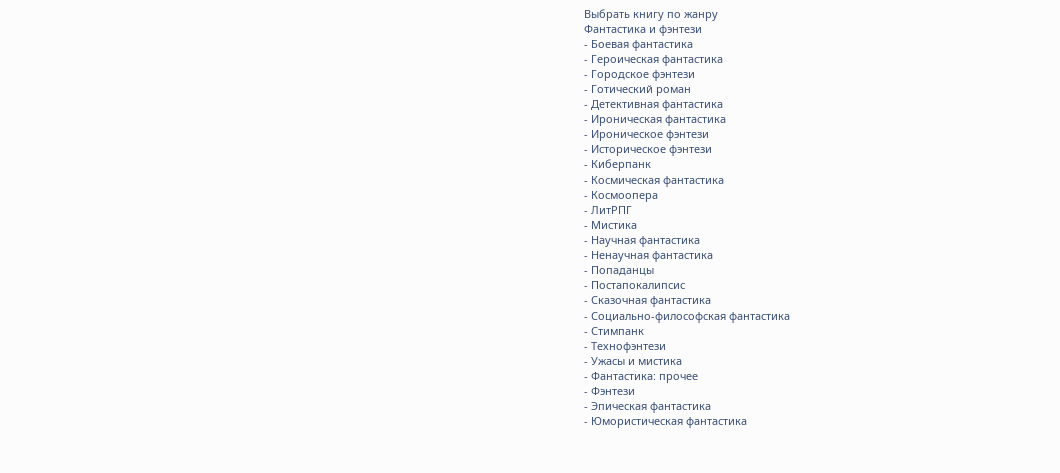Выбрать книгу по жанру
Фантастика и фэнтези
- Боевая фантастика
- Героическая фантастика
- Городское фэнтези
- Готический роман
- Детективная фантастика
- Ироническая фантастика
- Ироническое фэнтези
- Историческое фэнтези
- Киберпанк
- Космическая фантастика
- Космоопера
- ЛитРПГ
- Мистика
- Научная фантастика
- Ненаучная фантастика
- Попаданцы
- Постапокалипсис
- Сказочная фантастика
- Социально-философская фантастика
- Стимпанк
- Технофэнтези
- Ужасы и мистика
- Фантастика: прочее
- Фэнтези
- Эпическая фантастика
- Юмористическая фантастика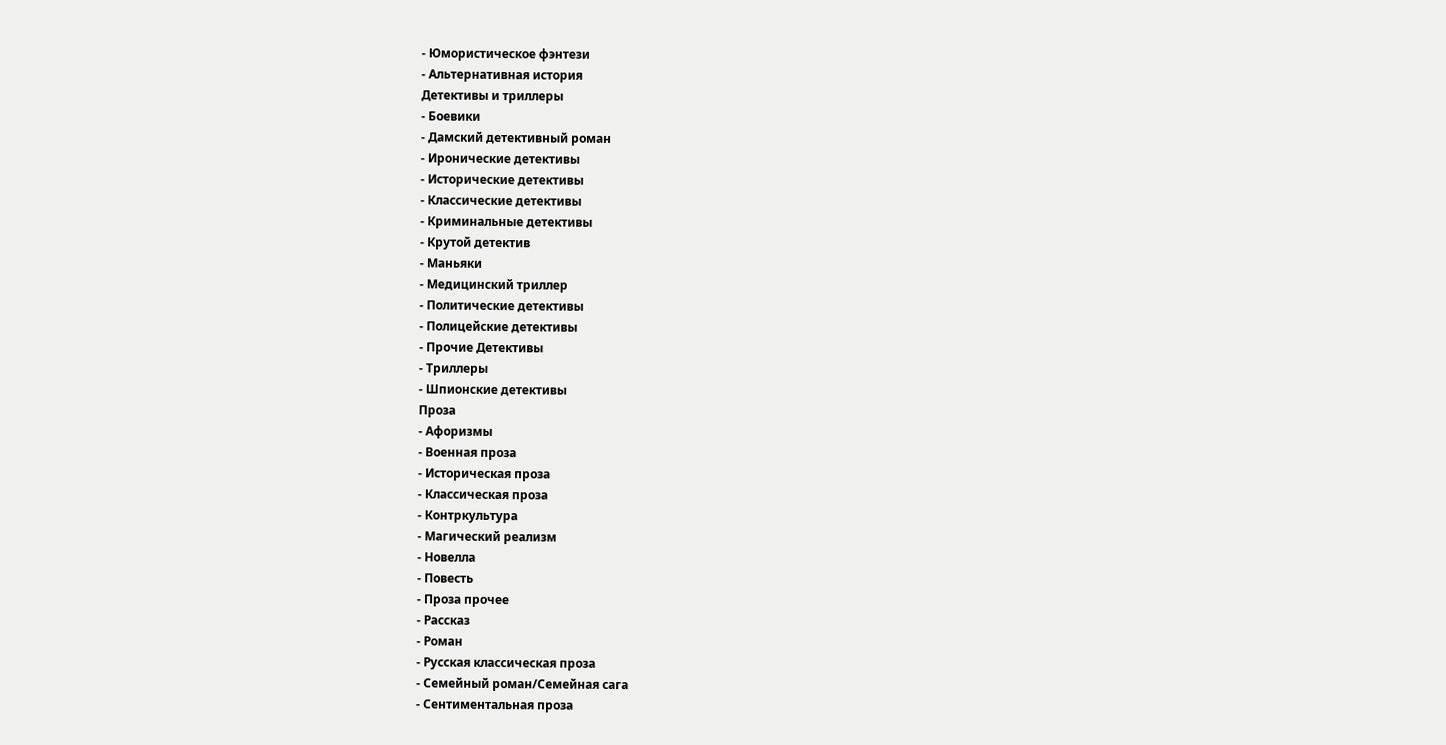- Юмористическое фэнтези
- Альтернативная история
Детективы и триллеры
- Боевики
- Дамский детективный роман
- Иронические детективы
- Исторические детективы
- Классические детективы
- Криминальные детективы
- Крутой детектив
- Маньяки
- Медицинский триллер
- Политические детективы
- Полицейские детективы
- Прочие Детективы
- Триллеры
- Шпионские детективы
Проза
- Афоризмы
- Военная проза
- Историческая проза
- Классическая проза
- Контркультура
- Магический реализм
- Новелла
- Повесть
- Проза прочее
- Рассказ
- Роман
- Русская классическая проза
- Семейный роман/Семейная сага
- Сентиментальная проза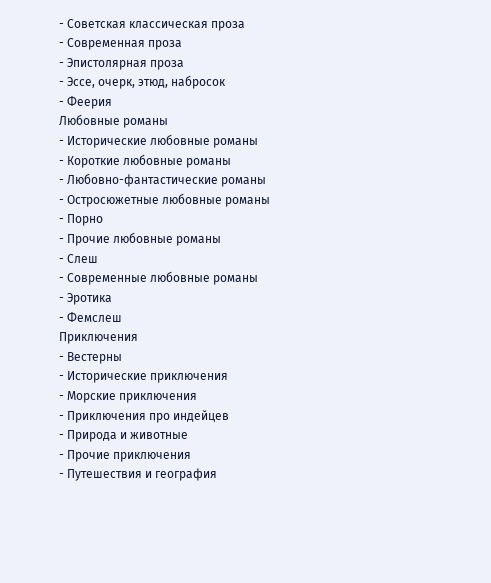- Советская классическая проза
- Современная проза
- Эпистолярная проза
- Эссе, очерк, этюд, набросок
- Феерия
Любовные романы
- Исторические любовные романы
- Короткие любовные романы
- Любовно-фантастические романы
- Остросюжетные любовные романы
- Порно
- Прочие любовные романы
- Слеш
- Современные любовные романы
- Эротика
- Фемслеш
Приключения
- Вестерны
- Исторические приключения
- Морские приключения
- Приключения про индейцев
- Природа и животные
- Прочие приключения
- Путешествия и география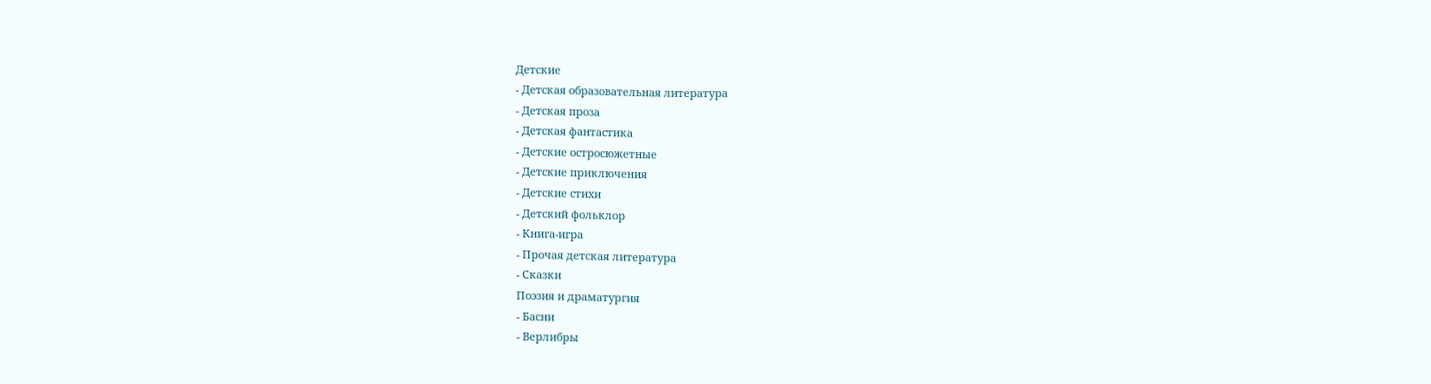Детские
- Детская образовательная литература
- Детская проза
- Детская фантастика
- Детские остросюжетные
- Детские приключения
- Детские стихи
- Детский фольклор
- Книга-игра
- Прочая детская литература
- Сказки
Поэзия и драматургия
- Басни
- Верлибры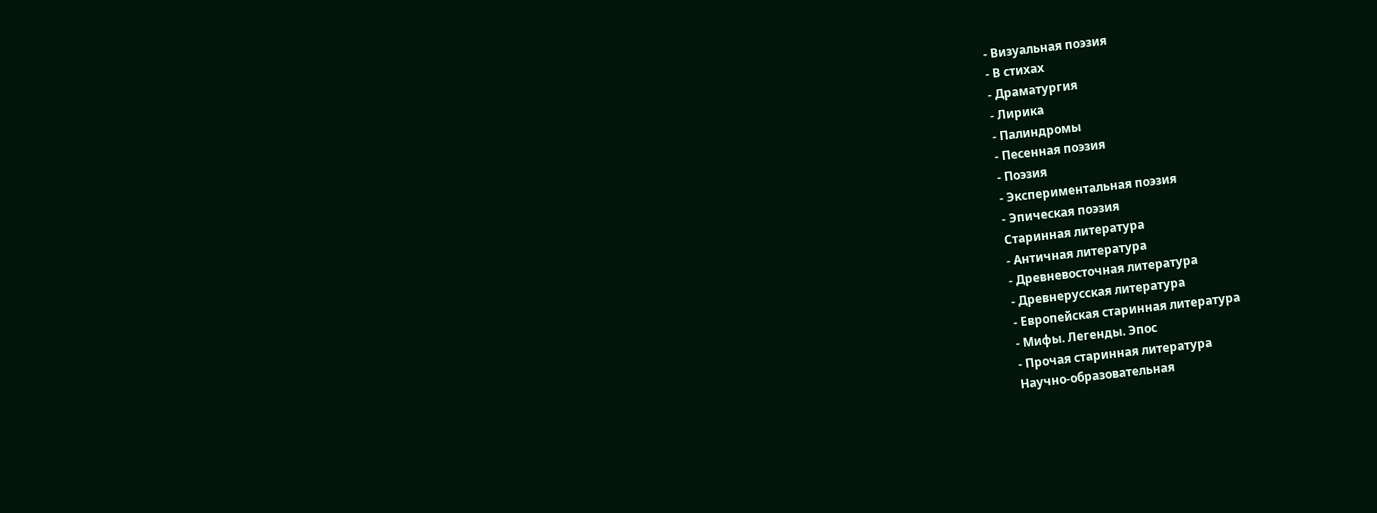- Визуальная поэзия
- В стихах
- Драматургия
- Лирика
- Палиндромы
- Песенная поэзия
- Поэзия
- Экспериментальная поэзия
- Эпическая поэзия
Старинная литература
- Античная литература
- Древневосточная литература
- Древнерусская литература
- Европейская старинная литература
- Мифы. Легенды. Эпос
- Прочая старинная литература
Научно-образовательная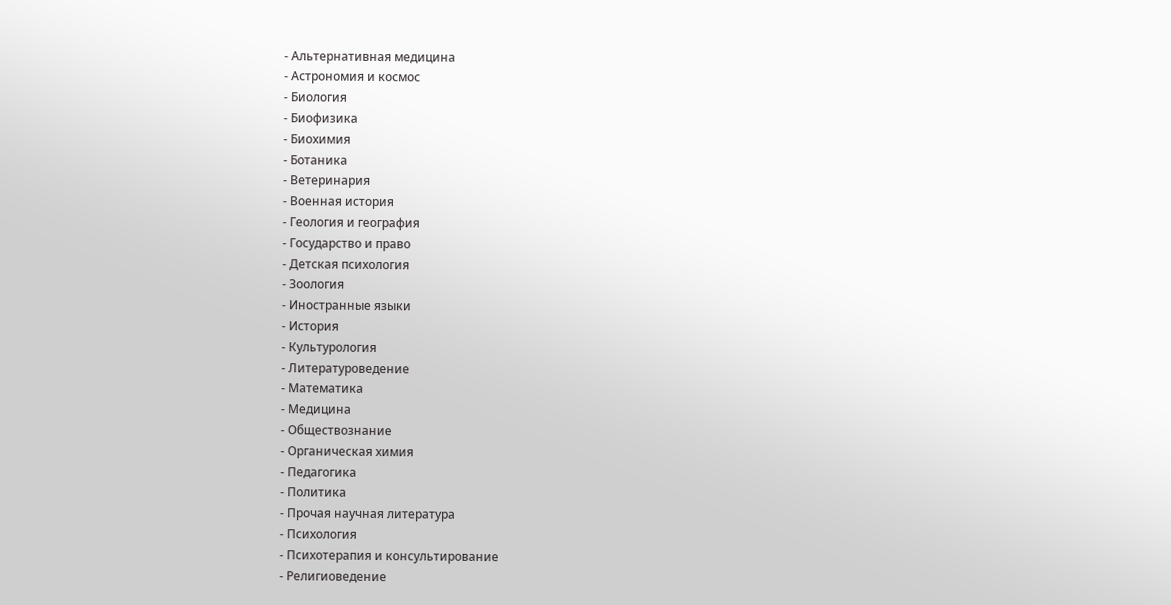- Альтернативная медицина
- Астрономия и космос
- Биология
- Биофизика
- Биохимия
- Ботаника
- Ветеринария
- Военная история
- Геология и география
- Государство и право
- Детская психология
- Зоология
- Иностранные языки
- История
- Культурология
- Литературоведение
- Математика
- Медицина
- Обществознание
- Органическая химия
- Педагогика
- Политика
- Прочая научная литература
- Психология
- Психотерапия и консультирование
- Религиоведение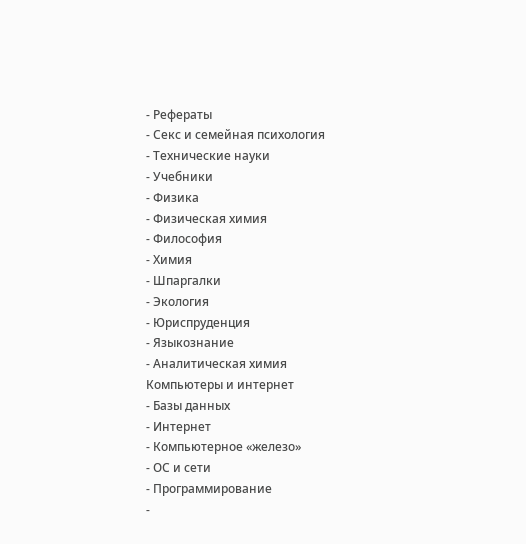- Рефераты
- Секс и семейная психология
- Технические науки
- Учебники
- Физика
- Физическая химия
- Философия
- Химия
- Шпаргалки
- Экология
- Юриспруденция
- Языкознание
- Аналитическая химия
Компьютеры и интернет
- Базы данных
- Интернет
- Компьютерное «железо»
- ОС и сети
- Программирование
-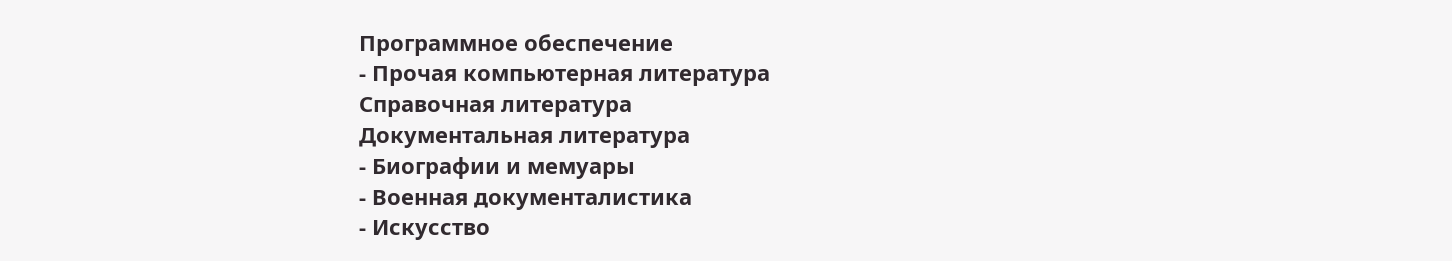Программное обеспечение
- Прочая компьютерная литература
Справочная литература
Документальная литература
- Биографии и мемуары
- Военная документалистика
- Искусство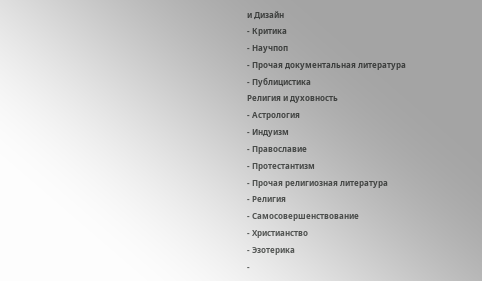и Дизайн
- Критика
- Научпоп
- Прочая документальная литература
- Публицистика
Религия и духовность
- Астрология
- Индуизм
- Православие
- Протестантизм
- Прочая религиозная литература
- Религия
- Самосовершенствование
- Христианство
- Эзотерика
-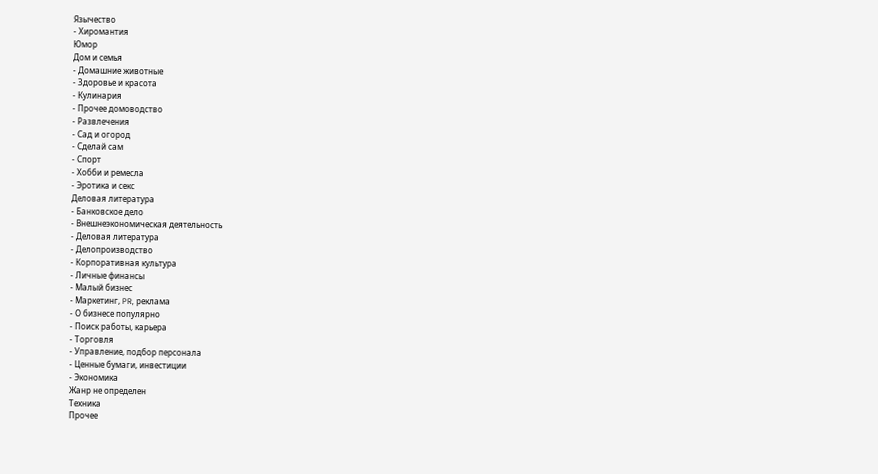Язычество
- Хиромантия
Юмор
Дом и семья
- Домашние животные
- Здоровье и красота
- Кулинария
- Прочее домоводство
- Развлечения
- Сад и огород
- Сделай сам
- Спорт
- Хобби и ремесла
- Эротика и секс
Деловая литература
- Банковское дело
- Внешнеэкономическая деятельность
- Деловая литература
- Делопроизводство
- Корпоративная культура
- Личные финансы
- Малый бизнес
- Маркетинг, PR, реклама
- О бизнесе популярно
- Поиск работы, карьера
- Торговля
- Управление, подбор персонала
- Ценные бумаги, инвестиции
- Экономика
Жанр не определен
Техника
Прочее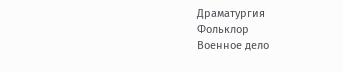Драматургия
Фольклор
Военное дело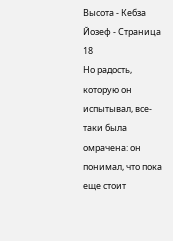Высота - Кебза Йозеф - Страница 18
Но радость, которую он испытывал, все-таки была омрачена: он понимал, что пока еще стоит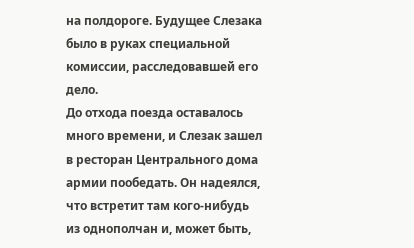на полдороге. Будущее Слезака было в руках специальной комиссии, расследовавшей его дело.
До отхода поезда оставалось много времени, и Слезак зашел в ресторан Центрального дома армии пообедать. Он надеялся, что встретит там кого-нибудь из однополчан и, может быть,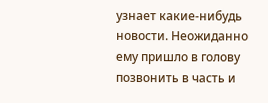узнает какие-нибудь новости. Неожиданно ему пришло в голову позвонить в часть и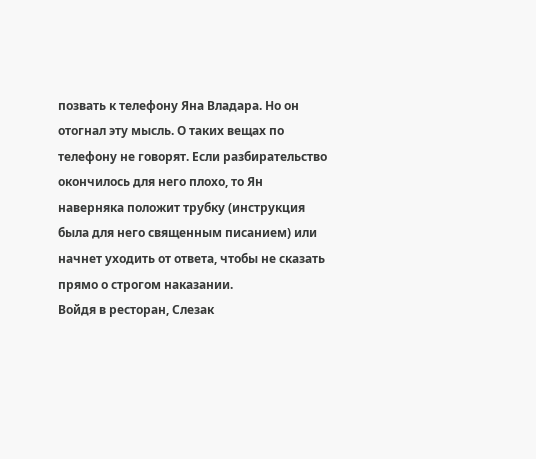позвать к телефону Яна Владара. Но он отогнал эту мысль. О таких вещах по телефону не говорят. Если разбирательство окончилось для него плохо, то Ян наверняка положит трубку (инструкция была для него священным писанием) или начнет уходить от ответа, чтобы не сказать прямо о строгом наказании.
Войдя в ресторан, Слезак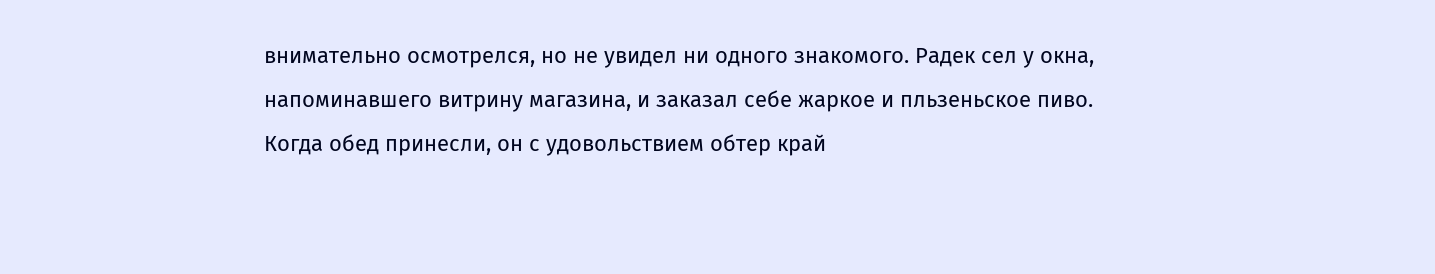внимательно осмотрелся, но не увидел ни одного знакомого. Радек сел у окна, напоминавшего витрину магазина, и заказал себе жаркое и пльзеньское пиво. Когда обед принесли, он с удовольствием обтер край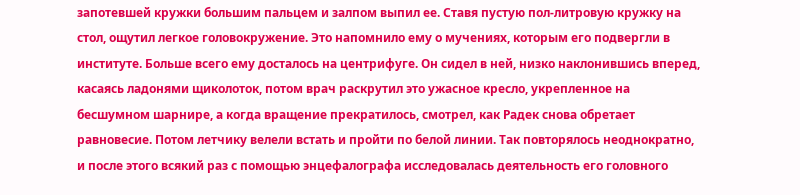запотевшей кружки большим пальцем и залпом выпил ее. Ставя пустую пол-литровую кружку на стол, ощутил легкое головокружение. Это напомнило ему о мучениях, которым его подвергли в институте. Больше всего ему досталось на центрифуге. Он сидел в ней, низко наклонившись вперед, касаясь ладонями щиколоток, потом врач раскрутил это ужасное кресло, укрепленное на бесшумном шарнире, а когда вращение прекратилось, смотрел, как Радек снова обретает равновесие. Потом летчику велели встать и пройти по белой линии. Так повторялось неоднократно, и после этого всякий раз с помощью энцефалографа исследовалась деятельность его головного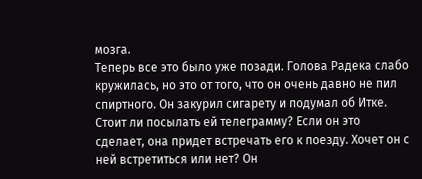мозга.
Теперь все это было уже позади. Голова Радека слабо кружилась, но это от того, что он очень давно не пил спиртного. Он закурил сигарету и подумал об Итке. Стоит ли посылать ей телеграмму? Если он это сделает, она придет встречать его к поезду. Хочет он с ней встретиться или нет? Он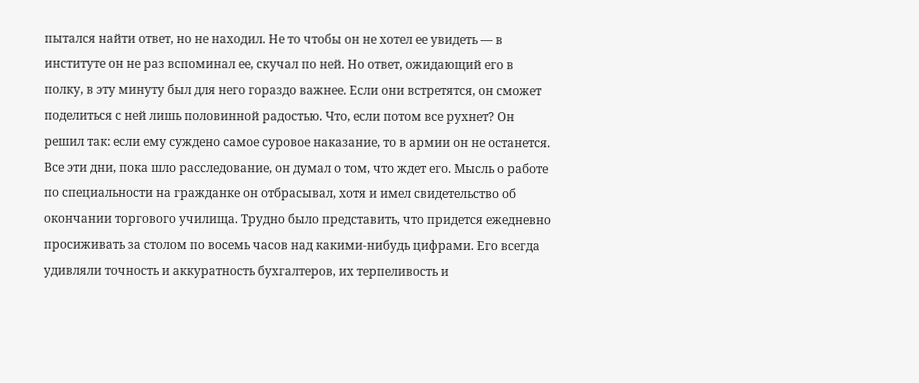пытался найти ответ, но не находил. Не то чтобы он не хотел ее увидеть — в институте он не раз вспоминал ее, скучал по ней. Но ответ, ожидающий его в полку, в эту минуту был для него гораздо важнее. Если они встретятся, он сможет поделиться с ней лишь половинной радостью. Что, если потом все рухнет? Он решил так: если ему суждено самое суровое наказание, то в армии он не останется.
Все эти дни, пока шло расследование, он думал о том, что ждет его. Мысль о работе по специальности на гражданке он отбрасывал, хотя и имел свидетельство об окончании торгового училища. Трудно было представить, что придется ежедневно просиживать за столом по восемь часов над какими-нибудь цифрами. Его всегда удивляли точность и аккуратность бухгалтеров, их терпеливость и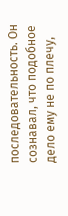последовательность. Он сознавал, что подобное дело ему не по плечу,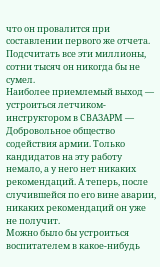что он провалится при составлении первого же отчета. Подсчитать все эти миллионы, сотни тысяч он никогда бы не сумел.
Наиболее приемлемый выход — устроиться летчиком-инструктором в СВАЗАРМ — Добровольное общество содействия армии. Только кандидатов на эту работу немало, а у него нет никаких рекомендаций. А теперь, после случившейся по его вине аварии, никаких рекомендаций он уже не получит.
Можно было бы устроиться воспитателем в какое-нибудь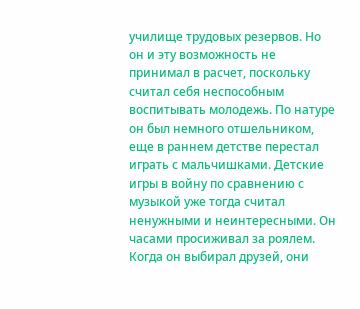училище трудовых резервов. Но он и эту возможность не принимал в расчет, поскольку считал себя неспособным воспитывать молодежь. По натуре он был немного отшельником, еще в раннем детстве перестал играть с мальчишками. Детские игры в войну по сравнению с музыкой уже тогда считал ненужными и неинтересными. Он часами просиживал за роялем. Когда он выбирал друзей, они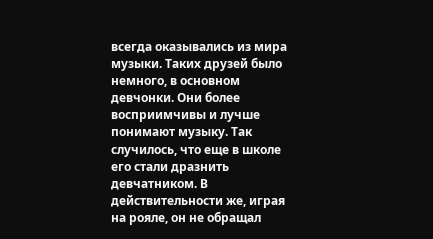всегда оказывались из мира музыки. Таких друзей было немного, в основном девчонки. Они более восприимчивы и лучше понимают музыку. Так случилось, что еще в школе его стали дразнить девчатником. В действительности же, играя на рояле, он не обращал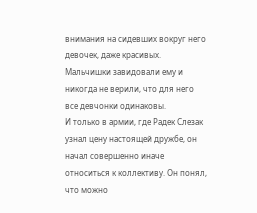внимания на сидевших вокруг него девочек, даже красивых. Мальчишки завидовали ему и никогда не верили, что для него все девчонки одинаковы.
И только в армии, где Радек Слезак узнал цену настоящей дружбе, он начал совершенно иначе относиться к коллективу. Он понял, что можно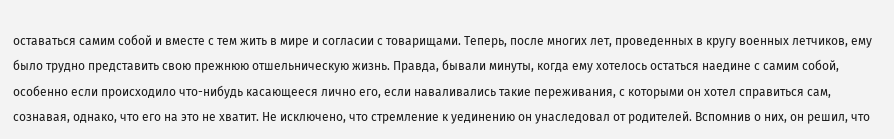оставаться самим собой и вместе с тем жить в мире и согласии с товарищами. Теперь, после многих лет, проведенных в кругу военных летчиков, ему было трудно представить свою прежнюю отшельническую жизнь. Правда, бывали минуты, когда ему хотелось остаться наедине с самим собой, особенно если происходило что-нибудь касающееся лично его, если наваливались такие переживания, с которыми он хотел справиться сам, сознавая, однако, что его на это не хватит. Не исключено, что стремление к уединению он унаследовал от родителей. Вспомнив о них, он решил, что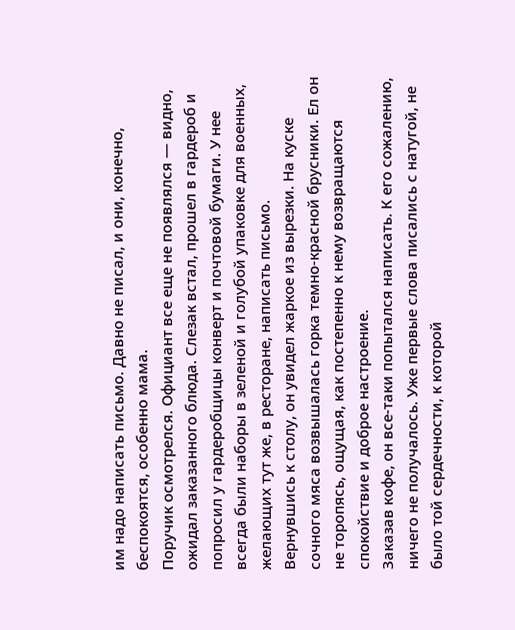им надо написать письмо. Давно не писал, и они, конечно, беспокоятся, особенно мама.
Поручик осмотрелся. Официант все еще не появлялся — видно, ожидал заказанного блюда. Слезак встал, прошел в гардероб и попросил у гардеробщицы конверт и почтовой бумаги. У нее всегда были наборы в зеленой и голубой упаковке для военных, желающих тут же, в ресторане, написать письмо.
Вернувшись к столу, он увидел жаркое из вырезки. На куске сочного мяса возвышалась горка темно-красной брусники. Ел он не торопясь, ощущая, как постепенно к нему возвращаются спокойствие и доброе настроение.
Заказав кофе, он все-таки попытался написать. К его сожалению, ничего не получалось. Уже первые слова писались с натугой, не было той сердечности, к которой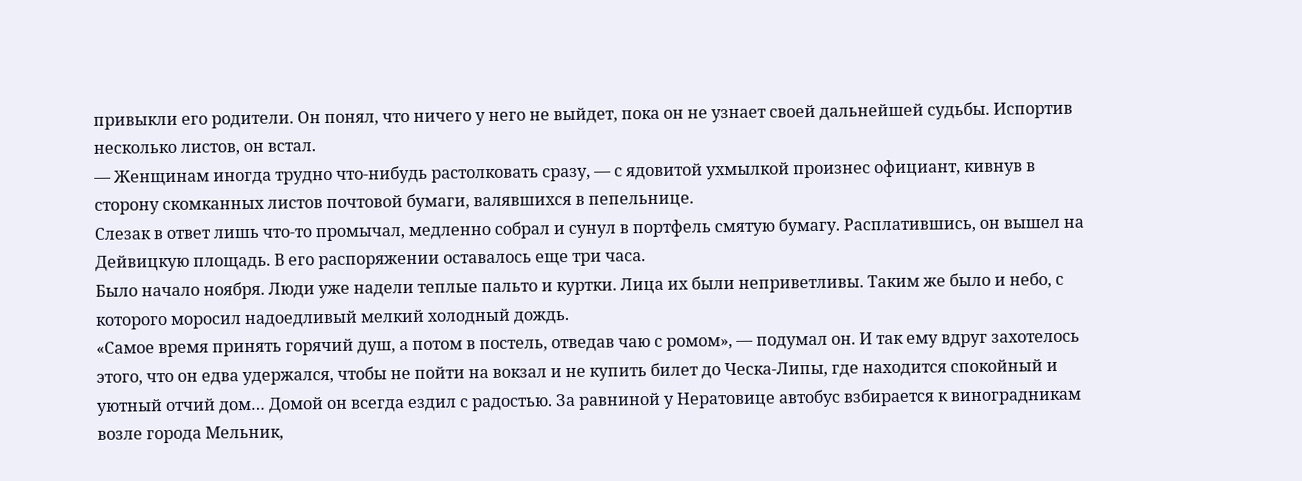привыкли его родители. Он понял, что ничего у него не выйдет, пока он не узнает своей дальнейшей судьбы. Испортив несколько листов, он встал.
— Женщинам иногда трудно что-нибудь растолковать сразу, — с ядовитой ухмылкой произнес официант, кивнув в сторону скомканных листов почтовой бумаги, валявшихся в пепельнице.
Слезак в ответ лишь что-то промычал, медленно собрал и сунул в портфель смятую бумагу. Расплатившись, он вышел на Дейвицкую площадь. В его распоряжении оставалось еще три часа.
Было начало ноября. Люди уже надели теплые пальто и куртки. Лица их были неприветливы. Таким же было и небо, с которого моросил надоедливый мелкий холодный дождь.
«Самое время принять горячий душ, а потом в постель, отведав чаю с ромом», — подумал он. И так ему вдруг захотелось этого, что он едва удержался, чтобы не пойти на вокзал и не купить билет до Ческа-Липы, где находится спокойный и уютный отчий дом… Домой он всегда ездил с радостью. За равниной у Нератовице автобус взбирается к виноградникам возле города Мельник,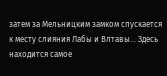затем за Мельницким замком спускается к месту слияния Лабы и Влтавы… Здесь находится самое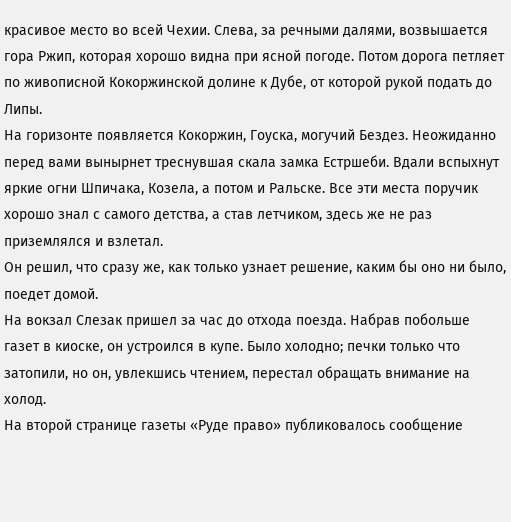красивое место во всей Чехии. Слева, за речными далями, возвышается гора Ржип, которая хорошо видна при ясной погоде. Потом дорога петляет по живописной Кокоржинской долине к Дубе, от которой рукой подать до Липы.
На горизонте появляется Кокоржин, Гоуска, могучий Бездез. Неожиданно перед вами вынырнет треснувшая скала замка Естршеби. Вдали вспыхнут яркие огни Шпичака, Козела, а потом и Ральске. Все эти места поручик хорошо знал с самого детства, а став летчиком, здесь же не раз приземлялся и взлетал.
Он решил, что сразу же, как только узнает решение, каким бы оно ни было, поедет домой.
На вокзал Слезак пришел за час до отхода поезда. Набрав побольше газет в киоске, он устроился в купе. Было холодно; печки только что затопили, но он, увлекшись чтением, перестал обращать внимание на холод.
На второй странице газеты «Руде право» публиковалось сообщение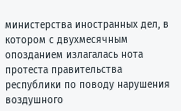министерства иностранных дел, в котором с двухмесячным опозданием излагалась нота протеста правительства республики по поводу нарушения воздушного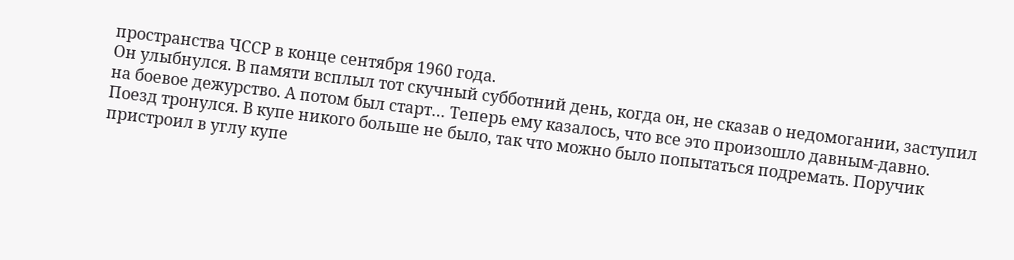пространства ЧССР в конце сентября 1960 года.
Он улыбнулся. В памяти всплыл тот скучный субботний день, когда он, не сказав о недомогании, заступил на боевое дежурство. А потом был старт… Теперь ему казалось, что все это произошло давным-давно.
Поезд тронулся. В купе никого больше не было, так что можно было попытаться подремать. Поручик пристроил в углу купе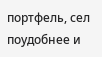портфель, сел поудобнее и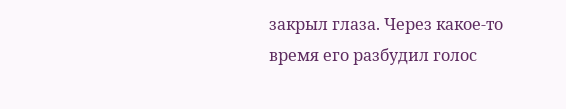закрыл глаза. Через какое-то время его разбудил голос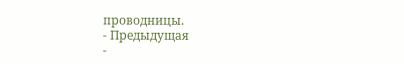проводницы.
- Предыдущая
-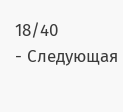18/40
- Следующая